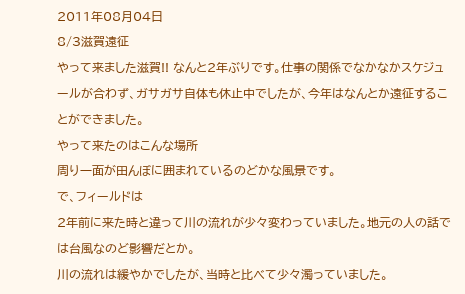2011年08月04日
8/3滋賀遠征
やって来ました滋賀!! なんと2年ぶりです。仕事の関係でなかなかスケジュールが合わず、ガサガサ自体も休止中でしたが、今年はなんとか遠征することができました。
やって来たのはこんな場所
周り一面が田んぼに囲まれているのどかな風景です。
で、フィールドは
2年前に来た時と違って川の流れが少々変わっていました。地元の人の話では台風なのど影響だとか。
川の流れは緩やかでしたが、当時と比べて少々濁っていました。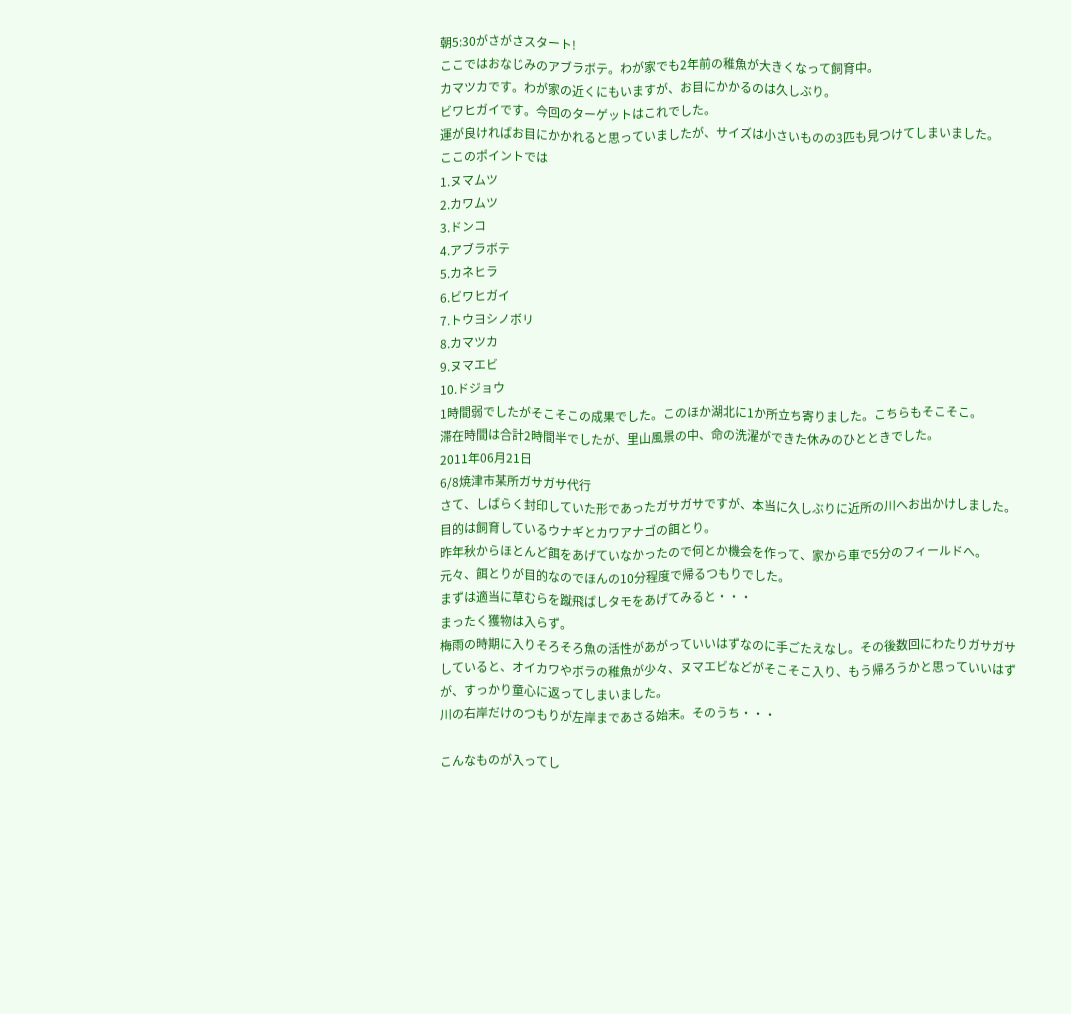朝5:30がさがさスタート!
ここではおなじみのアブラボテ。わが家でも2年前の稚魚が大きくなって飼育中。
カマツカです。わが家の近くにもいますが、お目にかかるのは久しぶり。
ビワヒガイです。今回のターゲットはこれでした。
運が良ければお目にかかれると思っていましたが、サイズは小さいものの3匹も見つけてしまいました。
ここのポイントでは
1.ヌマムツ
2.カワムツ
3.ドンコ
4.アブラボテ
5.カネヒラ
6.ビワヒガイ
7.トウヨシノボリ
8.カマツカ
9.ヌマエビ
10.ドジョウ
1時間弱でしたがそこそこの成果でした。このほか湖北に1か所立ち寄りました。こちらもそこそこ。
滞在時間は合計2時間半でしたが、里山風景の中、命の洗濯ができた休みのひとときでした。
2011年06月21日
6/8焼津市某所ガサガサ代行
さて、しばらく封印していた形であったガサガサですが、本当に久しぶりに近所の川へお出かけしました。
目的は飼育しているウナギとカワアナゴの餌とり。
昨年秋からほとんど餌をあげていなかったので何とか機会を作って、家から車で5分のフィールドへ。
元々、餌とりが目的なのでほんの10分程度で帰るつもりでした。
まずは適当に草むらを蹴飛ばしタモをあげてみると・・・
まったく獲物は入らず。
梅雨の時期に入りそろそろ魚の活性があがっていいはずなのに手ごたえなし。その後数回にわたりガサガサしていると、オイカワやボラの稚魚が少々、ヌマエビなどがそこそこ入り、もう帰ろうかと思っていいはずが、すっかり童心に返ってしまいました。
川の右岸だけのつもりが左岸まであさる始末。そのうち・・・

こんなものが入ってし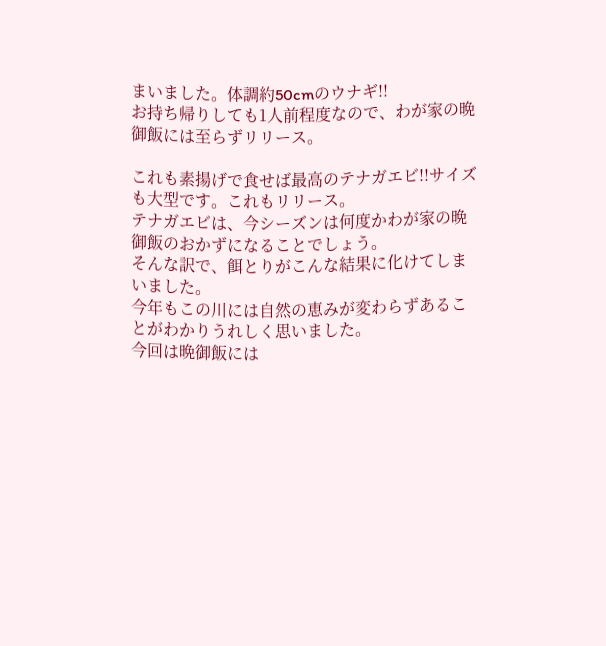まいました。体調約50cmのウナギ!!
お持ち帰りしても1人前程度なので、わが家の晩御飯には至らずリリース。

これも素揚げで食せば最高のテナガエビ!!サイズも大型です。これもリリース。
テナガエビは、今シーズンは何度かわが家の晩御飯のおかずになることでしょう。
そんな訳で、餌とりがこんな結果に化けてしまいました。
今年もこの川には自然の恵みが変わらずあることがわかりうれしく思いました。
今回は晩御飯には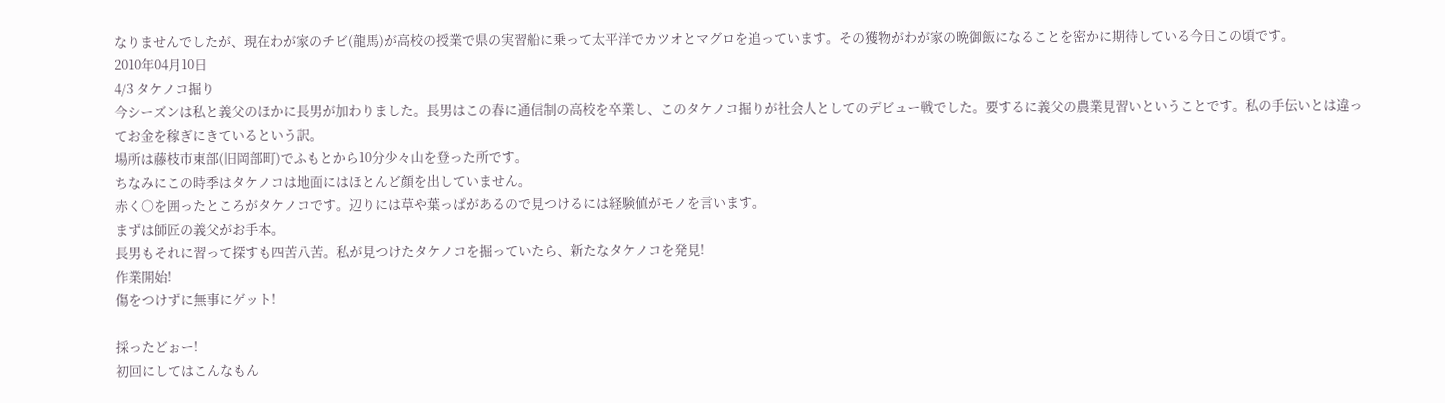なりませんでしたが、現在わが家のチビ(龍馬)が高校の授業で県の実習船に乗って太平洋でカツオとマグロを追っています。その獲物がわが家の晩御飯になることを密かに期待している今日この頃です。
2010年04月10日
4/3 タケノコ掘り
今シーズンは私と義父のほかに長男が加わりました。長男はこの春に通信制の高校を卒業し、このタケノコ掘りが社会人としてのデビュー戦でした。要するに義父の農業見習いということです。私の手伝いとは違ってお金を稼ぎにきているという訳。
場所は藤枝市東部(旧岡部町)でふもとから10分少々山を登った所です。
ちなみにこの時季はタケノコは地面にはほとんど顔を出していません。
赤く○を囲ったところがタケノコです。辺りには草や葉っぱがあるので見つけるには経験値がモノを言います。
まずは師匠の義父がお手本。
長男もそれに習って探すも四苦八苦。私が見つけたタケノコを掘っていたら、新たなタケノコを発見!
作業開始!
傷をつけずに無事にゲット!

採ったどぉー!
初回にしてはこんなもん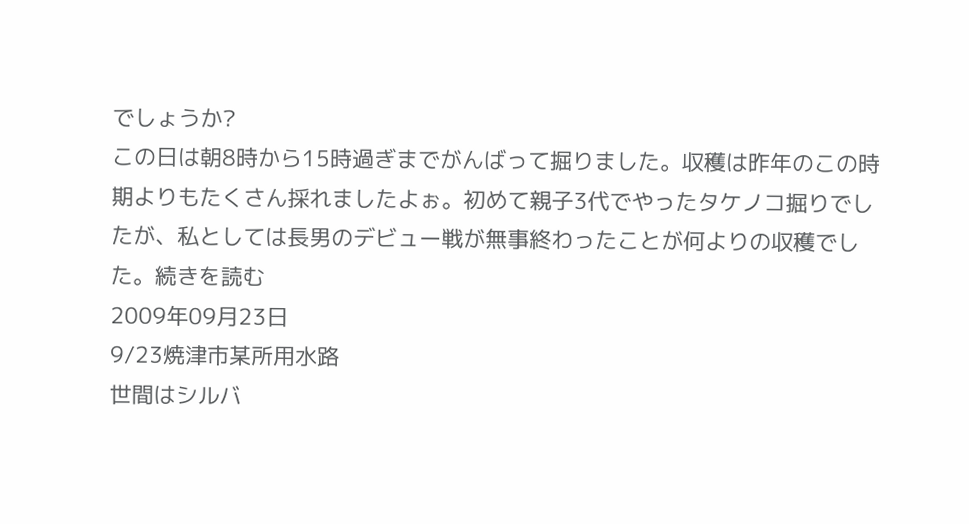でしょうか?
この日は朝8時から15時過ぎまでがんばって掘りました。収穫は昨年のこの時期よりもたくさん採れましたよぉ。初めて親子3代でやったタケノコ掘りでしたが、私としては長男のデビュー戦が無事終わったことが何よりの収穫でした。続きを読む
2009年09月23日
9/23焼津市某所用水路
世間はシルバ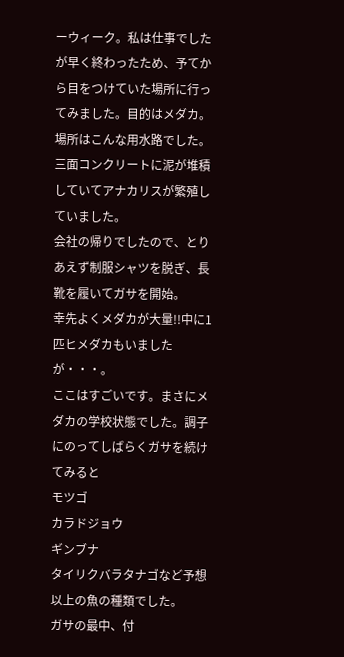ーウィーク。私は仕事でしたが早く終わったため、予てから目をつけていた場所に行ってみました。目的はメダカ。
場所はこんな用水路でした。
三面コンクリートに泥が堆積していてアナカリスが繁殖していました。
会社の帰りでしたので、とりあえず制服シャツを脱ぎ、長靴を履いてガサを開始。
幸先よくメダカが大量!!中に1匹ヒメダカもいましたが・・・。
ここはすごいです。まさにメダカの学校状態でした。調子にのってしばらくガサを続けてみると
モツゴ
カラドジョウ
ギンブナ
タイリクバラタナゴなど予想以上の魚の種類でした。
ガサの最中、付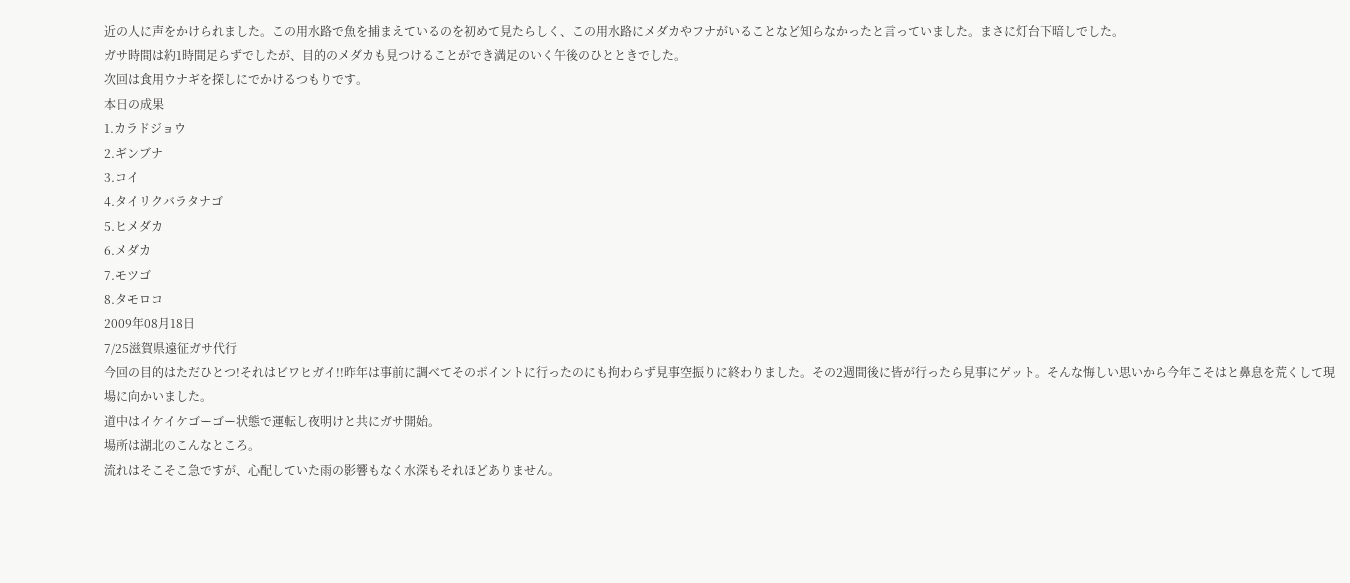近の人に声をかけられました。この用水路で魚を捕まえているのを初めて見たらしく、この用水路にメダカやフナがいることなど知らなかったと言っていました。まさに灯台下暗しでした。
ガサ時間は約1時間足らずでしたが、目的のメダカも見つけることができ満足のいく午後のひとときでした。
次回は食用ウナギを探しにでかけるつもりです。
本日の成果
1.カラドジョウ
2.ギンブナ
3.コイ
4.タイリクバラタナゴ
5.ヒメダカ
6.メダカ
7.モツゴ
8.タモロコ
2009年08月18日
7/25滋賀県遠征ガサ代行
今回の目的はただひとつ!それはビワヒガイ!!昨年は事前に調べてそのポイントに行ったのにも拘わらず見事空振りに終わりました。その2週間後に皆が行ったら見事にゲット。そんな悔しい思いから今年こそはと鼻息を荒くして現場に向かいました。
道中はイケイケゴーゴー状態で運転し夜明けと共にガサ開始。
場所は湖北のこんなところ。
流れはそこそこ急ですが、心配していた雨の影響もなく水深もそれほどありません。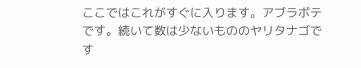ここではこれがすぐに入ります。アブラボテです。続いて数は少ないもののヤリタナゴです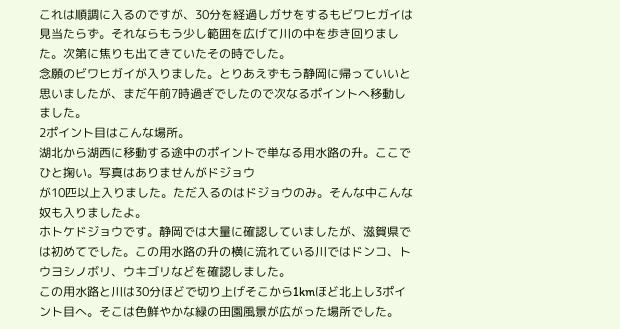これは順調に入るのですが、30分を経過しガサをするもビワヒガイは見当たらず。それならもう少し範囲を広げて川の中を歩き回りました。次第に焦りも出てきていたその時でした。
念願のビワヒガイが入りました。とりあえずもう静岡に帰っていいと思いましたが、まだ午前7時過ぎでしたので次なるポイントへ移動しました。
2ポイント目はこんな場所。
湖北から湖西に移動する途中のポイントで単なる用水路の升。ここでひと掬い。写真はありませんがドジョウ
が10匹以上入りました。ただ入るのはドジョウのみ。そんな中こんな奴も入りましたよ。
ホトケドジョウです。静岡では大量に確認していましたが、滋賀県では初めてでした。この用水路の升の横に流れている川ではドンコ、トウヨシノボリ、ウキゴリなどを確認しました。
この用水路と川は30分ほどで切り上げそこから1kmほど北上し3ポイント目へ。そこは色鮮やかな緑の田園風景が広がった場所でした。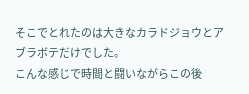そこでとれたのは大きなカラドジョウとアブラボテだけでした。
こんな感じで時間と闘いながらこの後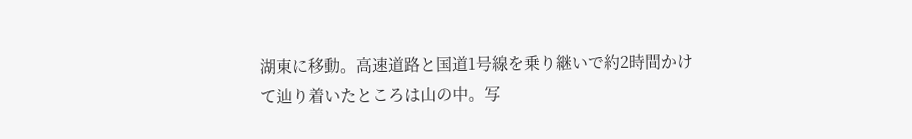湖東に移動。高速道路と国道1号線を乗り継いで約2時間かけて辿り着いたところは山の中。写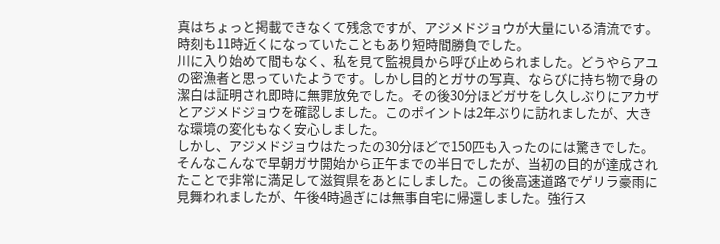真はちょっと掲載できなくて残念ですが、アジメドジョウが大量にいる清流です。
時刻も11時近くになっていたこともあり短時間勝負でした。
川に入り始めて間もなく、私を見て監視員から呼び止められました。どうやらアユの密漁者と思っていたようです。しかし目的とガサの写真、ならびに持ち物で身の潔白は証明され即時に無罪放免でした。その後30分ほどガサをし久しぶりにアカザとアジメドジョウを確認しました。このポイントは2年ぶりに訪れましたが、大きな環境の変化もなく安心しました。
しかし、アジメドジョウはたったの30分ほどで150匹も入ったのには驚きでした。
そんなこんなで早朝ガサ開始から正午までの半日でしたが、当初の目的が達成されたことで非常に満足して滋賀県をあとにしました。この後高速道路でゲリラ豪雨に見舞われましたが、午後4時過ぎには無事自宅に帰還しました。強行ス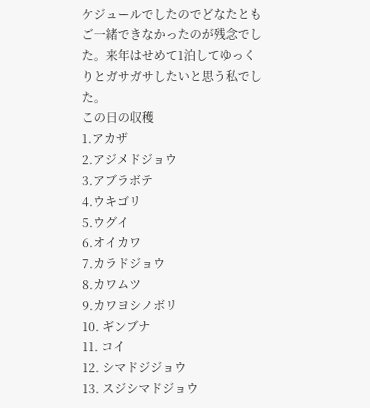ケジュールでしたのでどなたともご一緒できなかったのが残念でした。来年はせめて1泊してゆっくりとガサガサしたいと思う私でした。
この日の収穫
1.アカザ
2.アジメドジョウ
3.アブラボテ
4.ウキゴリ
5.ウグイ
6.オイカワ
7.カラドジョウ
8.カワムツ
9.カワヨシノボリ
10. ギンブナ
11. コイ
12. シマドジジョウ
13. スジシマドジョウ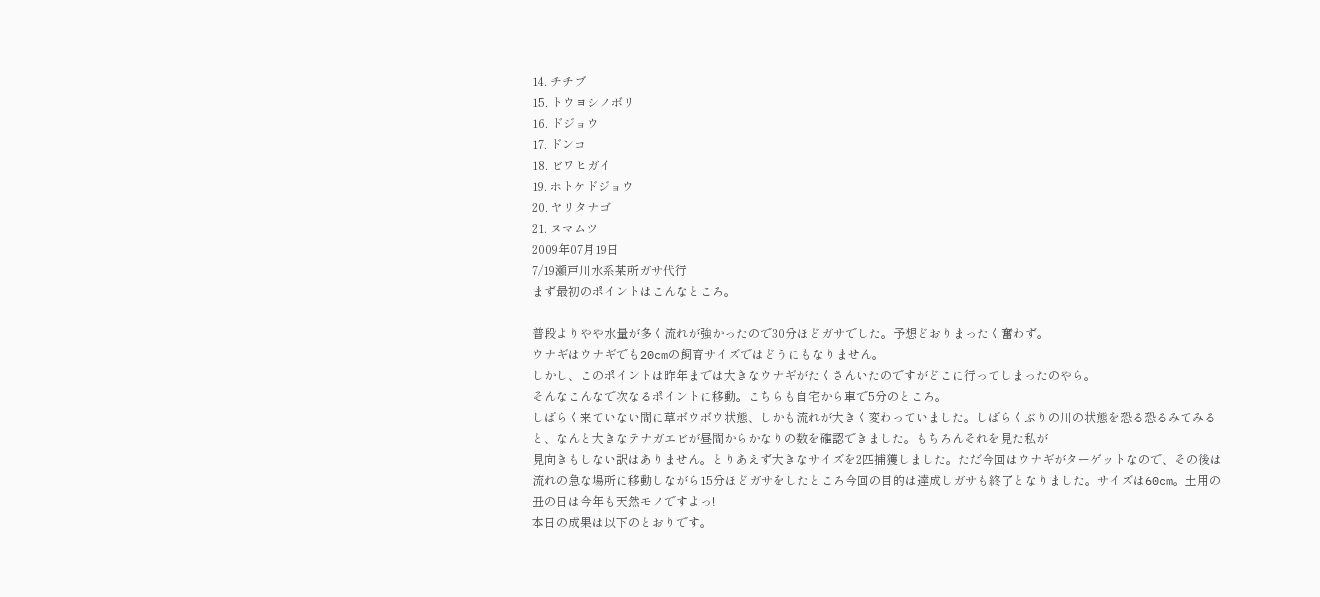14. チチブ
15. トウヨシノボリ
16. ドジョウ
17. ドンコ
18. ビワヒガイ
19. ホトケドジョウ
20. ヤリタナゴ
21. ヌマムツ
2009年07月19日
7/19瀬戸川水系某所ガサ代行
まず最初のポイントはこんなところ。

普段よりやや水量が多く流れが強かったので30分ほどガサでした。予想どおりまったく奮わず。
ウナギはウナギでも20cmの飼育サイズではどうにもなりません。
しかし、このポイントは昨年までは大きなウナギがたくさんいたのですがどこに行ってしまったのやら。
そんなこんなで次なるポイントに移動。こちらも自宅から車で5分のところ。
しばらく来ていない間に草ボウボウ状態、しかも流れが大きく変わっていました。しばらくぶりの川の状態を恐る恐るみてみると、なんと大きなテナガエビが昼間からかなりの数を確認できました。もちろんそれを見た私が
見向きもしない訳はありません。とりあえず大きなサイズを2匹捕獲しました。ただ今回はウナギがターゲットなので、その後は流れの急な場所に移動しながら15分ほどガサをしたところ今回の目的は達成しガサも終了となりました。サイズは60cm。土用の丑の日は今年も天然モノですよっ!
本日の成果は以下のとおりです。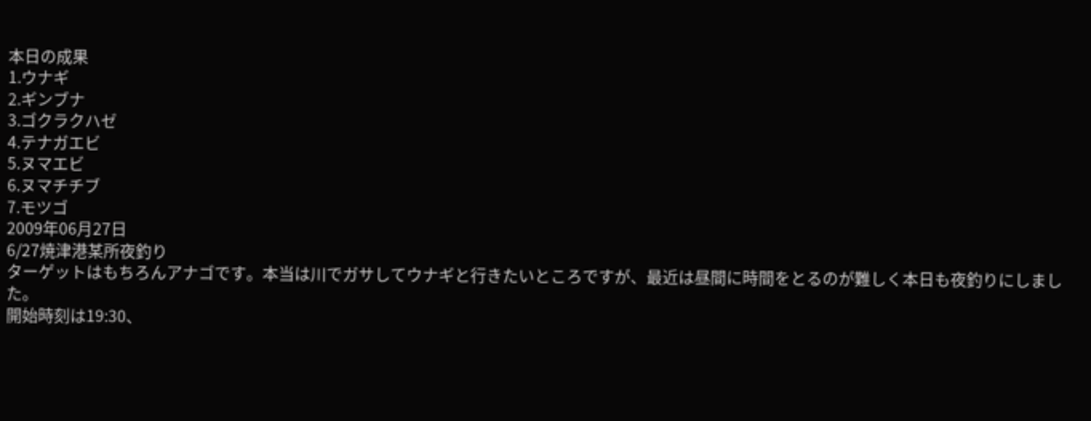本日の成果
1.ウナギ
2.ギンブナ
3.ゴクラクハゼ
4.テナガエビ
5.ヌマエビ
6.ヌマチチブ
7.モツゴ
2009年06月27日
6/27焼津港某所夜釣り
ターゲットはもちろんアナゴです。本当は川でガサしてウナギと行きたいところですが、最近は昼間に時間をとるのが難しく本日も夜釣りにしました。
開始時刻は19:30、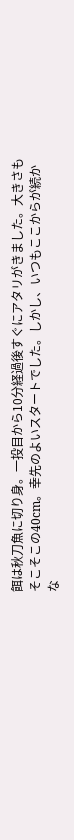餌は秋刀魚に切り身。一投目から10分経過後すぐにアタリがきました。大きさもそこそこの40cm。幸先のよいスタートでした。しかし、いつもここからが続かな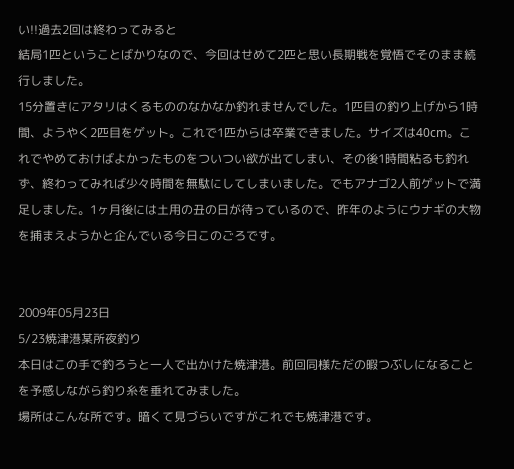い!!過去2回は終わってみると
結局1匹ということばかりなので、今回はせめて2匹と思い長期戦を覚悟でそのまま続行しました。
15分置きにアタリはくるもののなかなか釣れませんでした。1匹目の釣り上げから1時間、ようやく2匹目をゲット。これで1匹からは卒業できました。サイズは40cm。これでやめておけばよかったものをついつい欲が出てしまい、その後1時間粘るも釣れず、終わってみれば少々時間を無駄にしてしまいました。でもアナゴ2人前ゲットで満足しました。1ヶ月後には土用の丑の日が待っているので、昨年のようにウナギの大物を捕まえようかと企んでいる今日このごろです。


2009年05月23日
5/23焼津港某所夜釣り
本日はこの手で釣ろうと一人で出かけた焼津港。前回同様ただの暇つぶしになることを予感しながら釣り糸を垂れてみました。
場所はこんな所です。暗くて見づらいですがこれでも焼津港です。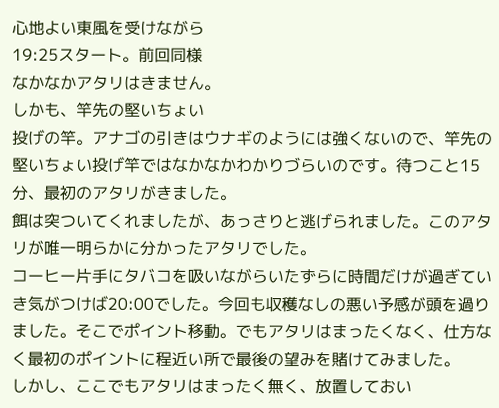心地よい東風を受けながら
19:25スタート。前回同様
なかなかアタリはきません。
しかも、竿先の堅いちょい
投げの竿。アナゴの引きはウナギのようには強くないので、竿先の堅いちょい投げ竿ではなかなかわかりづらいのです。待つこと15分、最初のアタリがきました。
餌は突ついてくれましたが、あっさりと逃げられました。このアタリが唯一明らかに分かったアタリでした。
コーヒー片手にタバコを吸いながらいたずらに時間だけが過ぎていき気がつけば20:00でした。今回も収穫なしの悪い予感が頭を過りました。そこでポイント移動。でもアタリはまったくなく、仕方なく最初のポイントに程近い所で最後の望みを賭けてみました。
しかし、ここでもアタリはまったく無く、放置しておい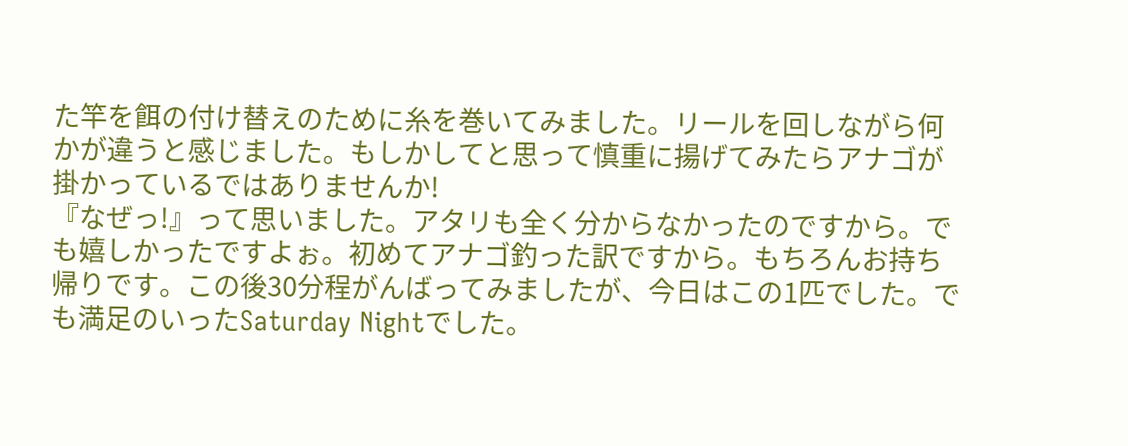た竿を餌の付け替えのために糸を巻いてみました。リールを回しながら何かが違うと感じました。もしかしてと思って慎重に揚げてみたらアナゴが掛かっているではありませんか!
『なぜっ!』って思いました。アタリも全く分からなかったのですから。でも嬉しかったですよぉ。初めてアナゴ釣った訳ですから。もちろんお持ち帰りです。この後30分程がんばってみましたが、今日はこの1匹でした。でも満足のいったSaturday Nightでした。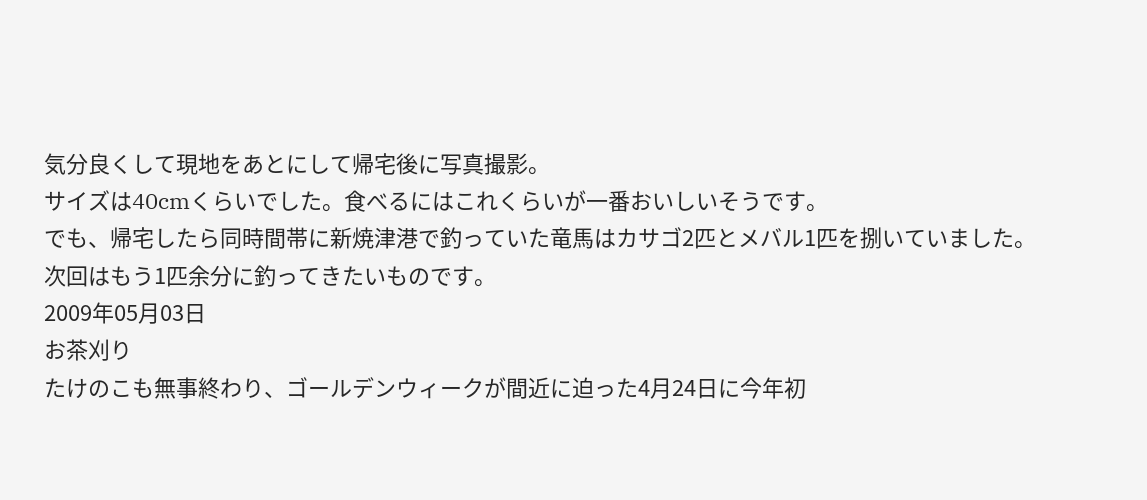気分良くして現地をあとにして帰宅後に写真撮影。
サイズは40cmくらいでした。食べるにはこれくらいが一番おいしいそうです。
でも、帰宅したら同時間帯に新焼津港で釣っていた竜馬はカサゴ2匹とメバル1匹を捌いていました。
次回はもう1匹余分に釣ってきたいものです。
2009年05月03日
お茶刈り
たけのこも無事終わり、ゴールデンウィークが間近に迫った4月24日に今年初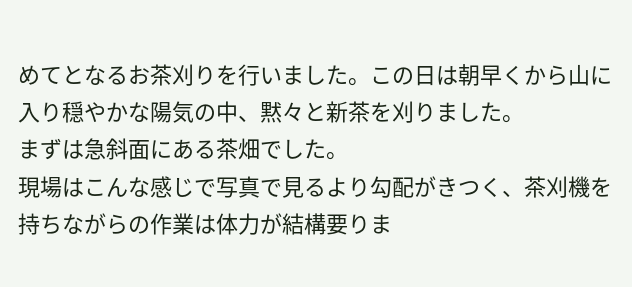めてとなるお茶刈りを行いました。この日は朝早くから山に入り穏やかな陽気の中、黙々と新茶を刈りました。
まずは急斜面にある茶畑でした。
現場はこんな感じで写真で見るより勾配がきつく、茶刈機を持ちながらの作業は体力が結構要りま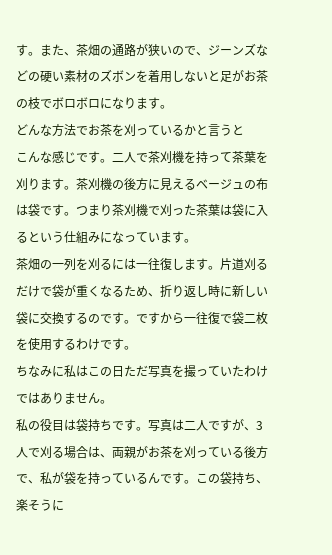す。また、茶畑の通路が狭いので、ジーンズなどの硬い素材のズボンを着用しないと足がお茶の枝でボロボロになります。
どんな方法でお茶を刈っているかと言うと
こんな感じです。二人で茶刈機を持って茶葉を刈ります。茶刈機の後方に見えるベージュの布は袋です。つまり茶刈機で刈った茶葉は袋に入るという仕組みになっています。
茶畑の一列を刈るには一往復します。片道刈るだけで袋が重くなるため、折り返し時に新しい袋に交換するのです。ですから一往復で袋二枚を使用するわけです。
ちなみに私はこの日ただ写真を撮っていたわけではありません。
私の役目は袋持ちです。写真は二人ですが、3人で刈る場合は、両親がお茶を刈っている後方で、私が袋を持っているんです。この袋持ち、楽そうに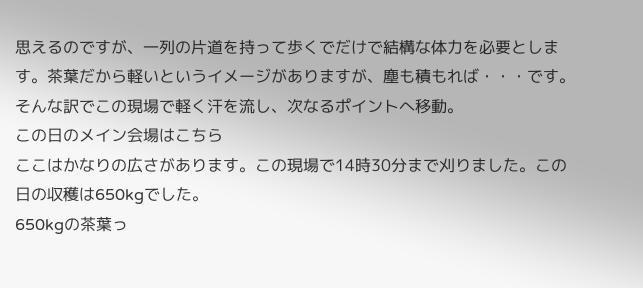思えるのですが、一列の片道を持って歩くでだけで結構な体力を必要とします。茶葉だから軽いというイメージがありますが、塵も積もれば・・・です。
そんな訳でこの現場で軽く汗を流し、次なるポイントへ移動。
この日のメイン会場はこちら
ここはかなりの広さがあります。この現場で14時30分まで刈りました。この日の収穫は650kgでした。
650kgの茶葉っ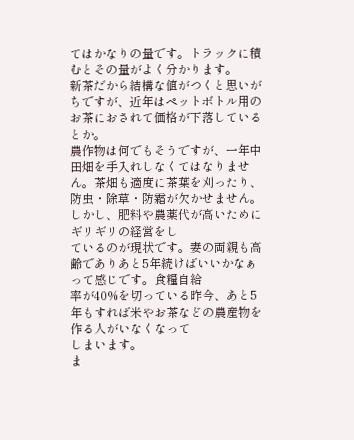てはかなりの量です。トラックに積むとその量がよく分かります。
新茶だから結構な値がつくと思いがちですが、近年はペットボトル用のお茶におされて価格が下落しているとか。
農作物は何でもそうですが、一年中田畑を手入れしなくてはなりません。茶畑も適度に茶葉を刈ったり、防虫・除草・防霜が欠かせません。しかし、肥料や農薬代が高いためにギリギリの経営をし
ているのが現状です。妻の両親も高齢でありあと5年続けばいいかなぁって感じです。食糧自給
率が40%を切っている昨今、あと5年もすれば米やお茶などの農産物を作る人がいなくなって
しまいます。
ま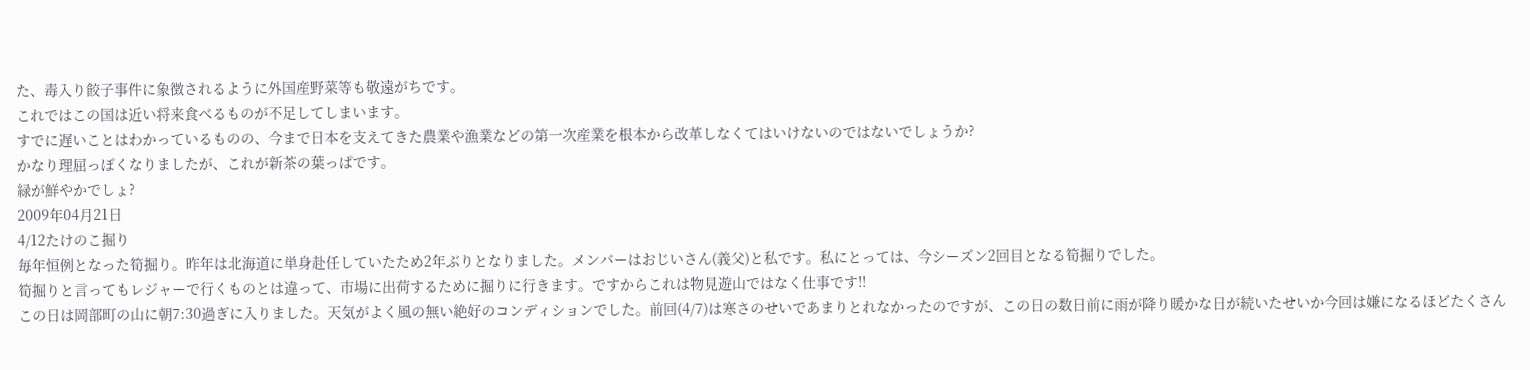た、毒入り餃子事件に象徴されるように外国産野菜等も敬遠がちです。
これではこの国は近い将来食べるものが不足してしまいます。
すでに遅いことはわかっているものの、今まで日本を支えてきた農業や漁業などの第一次産業を根本から改革しなくてはいけないのではないでしょうか?
かなり理屈っぽくなりましたが、これが新茶の葉っぱです。
緑が鮮やかでしょ?
2009年04月21日
4/12たけのこ掘り
毎年恒例となった筍掘り。昨年は北海道に単身赴任していたため2年ぶりとなりました。メンバーはおじいさん(義父)と私です。私にとっては、今シーズン2回目となる筍掘りでした。
筍掘りと言ってもレジャーで行くものとは違って、市場に出荷するために掘りに行きます。ですからこれは物見遊山ではなく仕事です!!
この日は岡部町の山に朝7:30過ぎに入りました。天気がよく風の無い絶好のコンディションでした。前回(4/7)は寒さのせいであまりとれなかったのですが、この日の数日前に雨が降り暖かな日が続いたせいか今回は嫌になるほどたくさん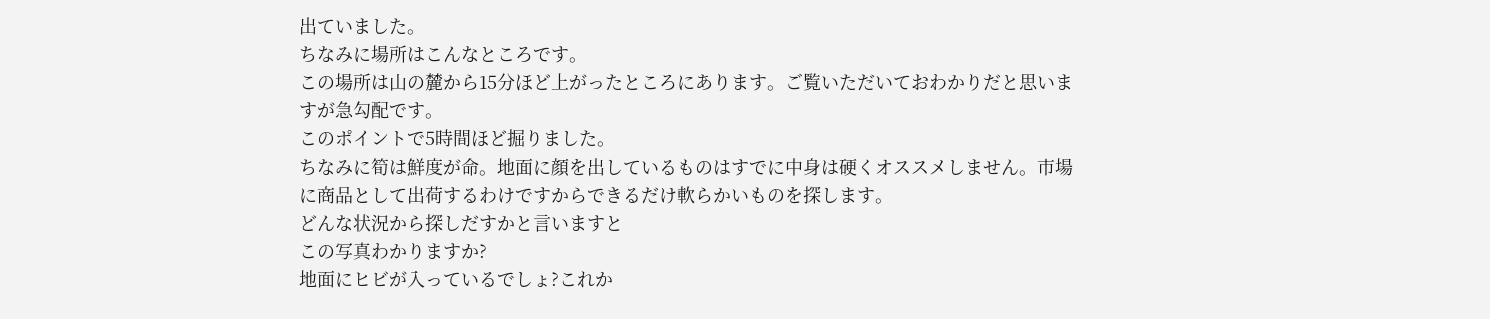出ていました。
ちなみに場所はこんなところです。
この場所は山の麓から15分ほど上がったところにあります。ご覧いただいておわかりだと思いますが急勾配です。
このポイントで5時間ほど掘りました。
ちなみに筍は鮮度が命。地面に顔を出しているものはすでに中身は硬くオススメしません。市場に商品として出荷するわけですからできるだけ軟らかいものを探します。
どんな状況から探しだすかと言いますと
この写真わかりますか?
地面にヒビが入っているでしょ?これか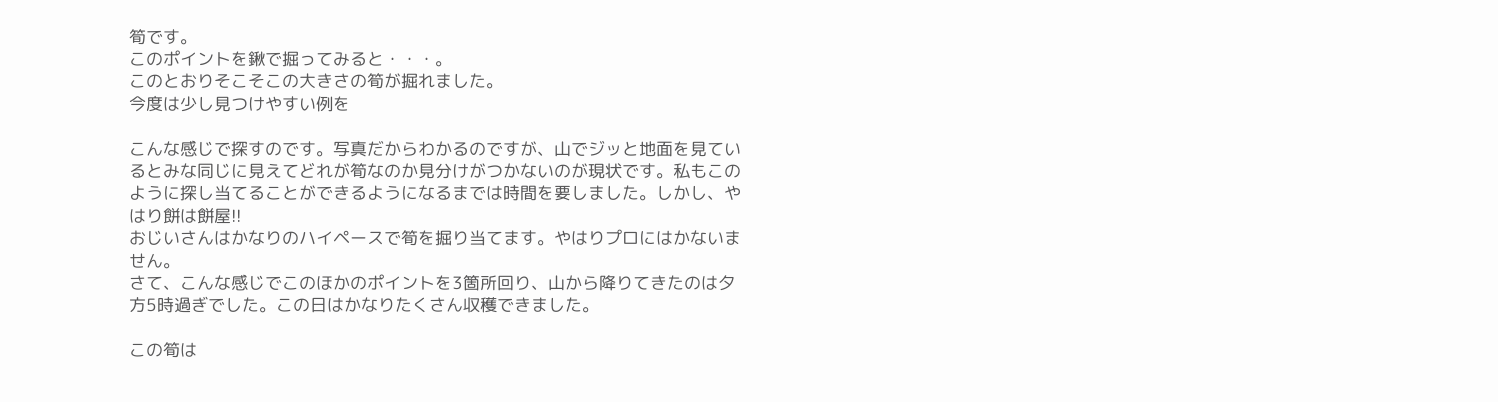筍です。
このポイントを鍬で掘ってみると・・・。
このとおりそこそこの大きさの筍が掘れました。
今度は少し見つけやすい例を

こんな感じで探すのです。写真だからわかるのですが、山でジッと地面を見ているとみな同じに見えてどれが筍なのか見分けがつかないのが現状です。私もこのように探し当てることができるようになるまでは時間を要しました。しかし、やはり餅は餅屋!!
おじいさんはかなりのハイペースで筍を掘り当てます。やはりプロにはかないません。
さて、こんな感じでこのほかのポイントを3箇所回り、山から降りてきたのは夕方5時過ぎでした。この日はかなりたくさん収穫できました。

この筍は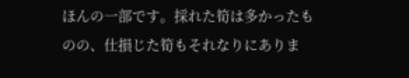ほんの一部です。採れた筍は多かったものの、仕損じた筍もそれなりにありま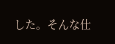した。そんな仕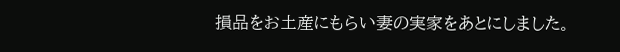損品をお土産にもらい妻の実家をあとにしました。